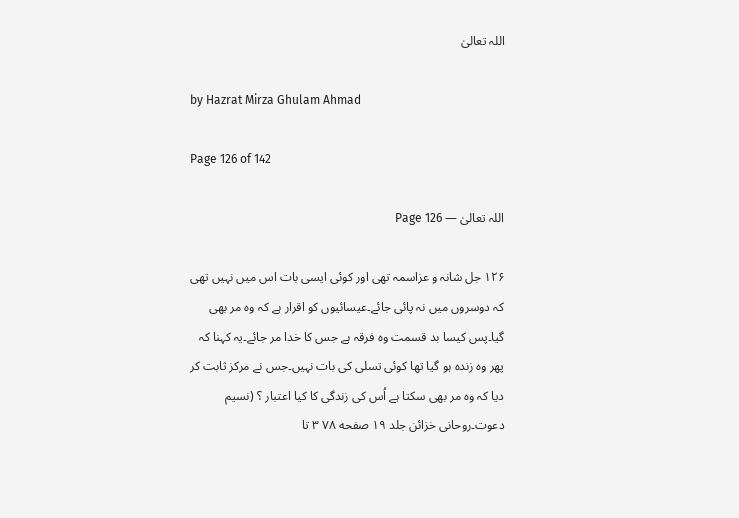اللہ تعالیٰ

by Hazrat Mirza Ghulam Ahmad

Page 126 of 142

اللہ تعالیٰ — Page 126

۱۲۶ جل شانہ و عزاسمہ تھی اور کوئی ایسی بات اس میں نہیں تھی کہ دوسروں میں نہ پائی جائے۔عیسائیوں کو اقرار ہے کہ وہ مر بھی گیا۔پس کیسا بد قسمت وہ فرقہ ہے جس کا خدا مر جائے۔یہ کہنا کہ پھر وہ زندہ ہو گیا تھا کوئی تسلی کی بات نہیں۔جس نے مرکز ثابت کر دیا کہ وہ مر بھی سکتا ہے اُس کی زندگی کا کیا اعتبار ؟ (نسیم دعوت۔روحانی خزائن جلد ۱۹ صفحه ۷۸ ۳ تا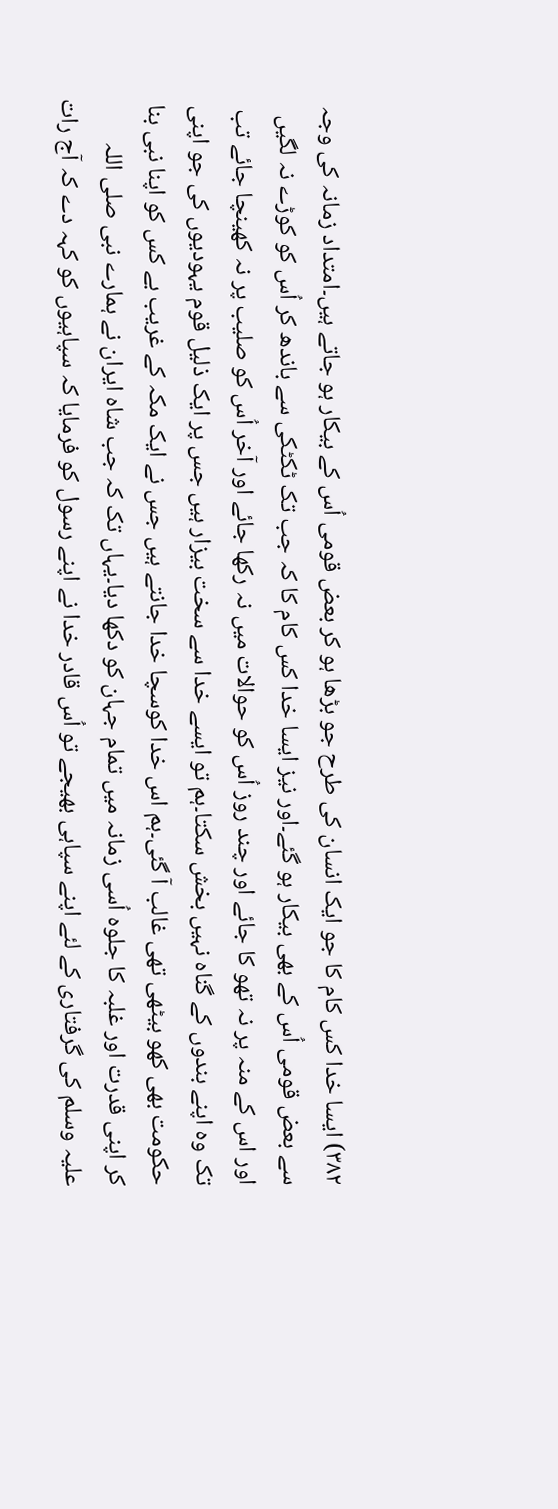۳۸۲) ایسا خدا کس کام کا جو ایک انسان کی طرح جو بڑھا ہو کر بعض قومی اُس کے بیکار ہو جاتے ہیں۔امتداد زمانہ کی وجہ سے بعض قومی اُس کے بھی بیکار ہو گئے۔اور نیز ایسا خدا کس کام کا کہ جب تک ٹکٹکی سے باندھ کر اُس کو کوڑے نہ لگیں اور اس کے منہ پر نہ تھو کا جائے اور چند روز اُس کو حوالات میں نہ رکھا جائے اور آخر اُس کو صلیب پر نہ کھینچا جائے تب تک وہ اپنے بندوں کے گناہ نہیں بخش سکتا۔ہم تو ایسے خدا سے سخت بیزار ہیں جس پر ایک ذلیل قوم یہودیوں کی جو اپنی حکومت بھی کھو بیٹھی تھی غالب آ گئی۔ہم اس خدا کوسچا خدا جانتے ہیں جس نے ایک مکہ کے غریب بے کس کو اپنا نبی بنا کر اپنی قدرت اور غلبہ کا جلوہ اُسی زمانہ میں تمام جہان کو دکھا دیا۔یہاں تک کہ جب شاہ ایران نے ہمارے نبی صلی اللہ علیہ وسلم کی گرفتاری کے لئے اپنے سپاہی بھیجے تو اُس قادر خدا نے اپنے رسول کو فرمایا کہ سپاہیوں کو کہہ دے کہ آج رات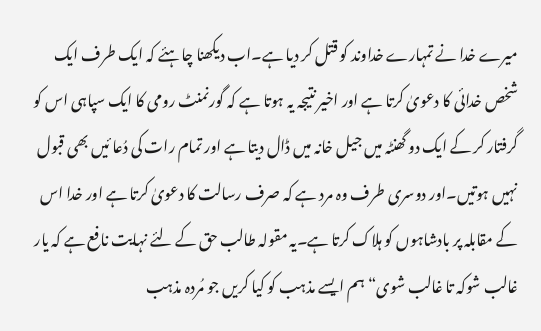میرے خدا نے تمہارے خداوند کو قتل کر دیا ہے۔اب دیکھنا چاہئے کہ ایک طرف ایک شخص خدائی کا دعویٰ کرتا ہے اور اخیر نتیجہ یہ ہوتا ہے کہ گورنمنٹ رومی کا ایک سپاہی اس کو گرفتار کر کے ایک دو گھنٹہ میں جیل خانہ میں ڈال دیتا ہے اور تمام رات کی دُعا ئیں بھی قبول نہیں ہوتیں۔اور دوسری طرف وہ مرد ہے کہ صرف رسالت کا دعویٰ کرتا ہے اور خدا اس کے مقابلہ پر بادشاہوں کو ہلاک کرتا ہے۔یہ مقولہ طالب حق کے لئے نہایت نافع ہے کہ یار غالب شوکہ تا غالب شوی“ ہم ایسے مذہب کو کیا کریں جو مُردہ مذہب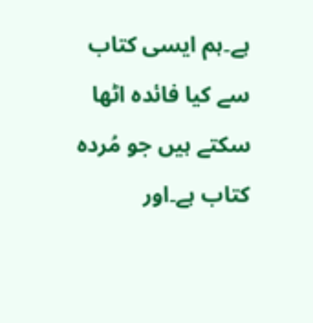ہے۔ہم ایسی کتاب سے کیا فائدہ اٹھا سکتے ہیں جو مُردہ کتاب ہے۔اور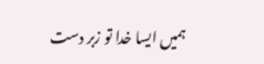ہمیں ایسا خدا تو زبر دست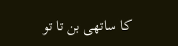کا ساتھی بن تا تو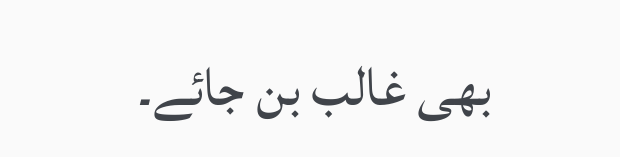بھی غالب بن جائے۔